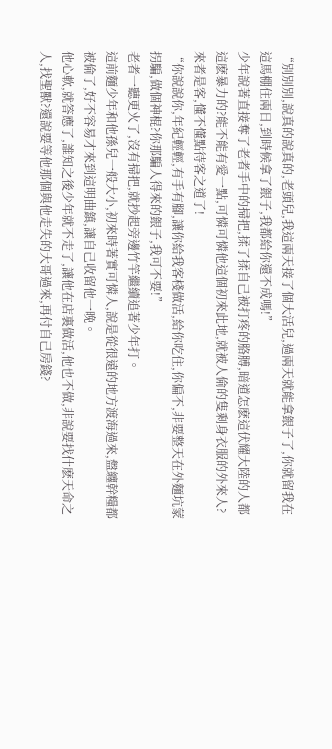“別別別,說真的說真的,老頭兒,我這兩天接了個大活兒,過兩天就能拿銀子了,你就留我在這馬棚住兩日,到時候拿了銀子,我都給你還不成嗎!”
少年說著直接奪了老者手中的掃把,揉了揉自己被打疼的胳膊,暗道怎麽這伏耀大陸的人都這麽暴力的?能不能有愛一點,可憐可憐他這個初來此地,就被人偷的隻剩身衣服的外來人?
來者是客,懂不懂點待客之道了!
“你說說你,年紀輕輕,有手有腳,讓你給我客棧做活,給你吃住,你偏不,非要整天在外麵坑蒙拐騙,做個神棍?你那騙人得來的銀子,我可不要!”
老者一聽更火了,沒有掃把,就抄起旁邊竹竿繼續追著少年打。
這前麵少年和他孫兒一般大小,初來時著實可憐人,說是從很遠的地方渡海過來,盤纏幹糧都被偷了,好不容易才來到這明曲鎮,讓自己收留他一晚。
他心軟,就答應了,誰知之後少年就不走了,讓他在店裏做活,他也不做,非說要找什麽天命之人,找聖獸?還說要等他那個與他走失的大哥過來,再付自己房錢?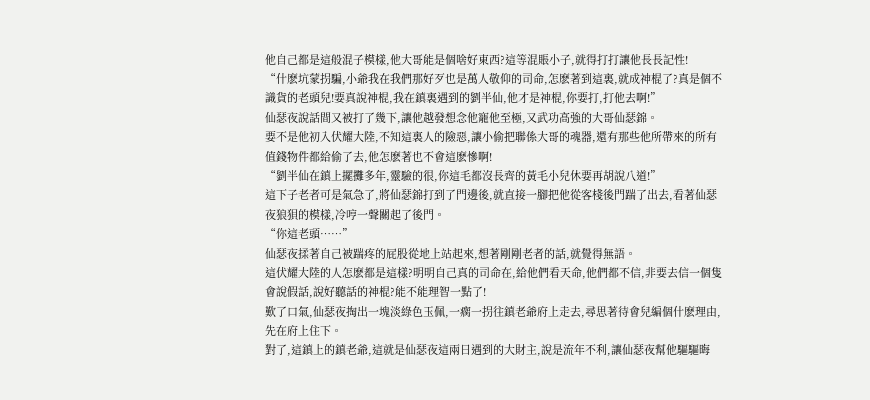他自己都是這般混子模樣,他大哥能是個啥好東西?這等混賬小子,就得打打讓他長長記性!
“什麽坑蒙拐騙,小爺我在我們那好歹也是萬人敬仰的司命,怎麽著到這裏,就成神棍了?真是個不識貨的老頭兒!要真說神棍,我在鎮裏遇到的劉半仙,他才是神棍,你要打,打他去啊!”
仙瑟夜說話間又被打了幾下,讓他越發想念他寵他至極,又武功高強的大哥仙瑟錦。
要不是他初入伏耀大陸,不知這裏人的險惡,讓小偷把聯係大哥的魂器,還有那些他所帶來的所有值錢物件都給偷了去,他怎麽著也不會這麽慘啊!
“劉半仙在鎮上擺攤多年,靈驗的很,你這毛都沒長齊的黃毛小兒休要再胡說八道!”
這下子老者可是氣急了,將仙瑟錦打到了門邊後,就直接一腳把他從客棧後門踹了出去,看著仙瑟夜狼狽的模樣,冷哼一聲關起了後門。
“你這老頭……”
仙瑟夜揉著自己被踹疼的屁股從地上站起來,想著剛剛老者的話,就覺得無語。
這伏耀大陸的人怎麽都是這樣?明明自己真的司命在,給他們看天命,他們都不信,非要去信一個隻會說假話,說好聽話的神棍?能不能理智一點了!
歎了口氣,仙瑟夜掏出一塊淡綠色玉佩,一瘸一拐往鎮老爺府上走去,尋思著待會兒編個什麽理由,先在府上住下。
對了,這鎮上的鎮老爺,這就是仙瑟夜這兩日遇到的大財主,說是流年不利,讓仙瑟夜幫他驅驅晦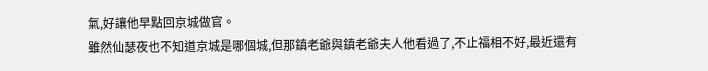氣,好讓他早點回京城做官。
雖然仙瑟夜也不知道京城是哪個城,但那鎮老爺與鎮老爺夫人他看過了,不止福相不好,最近還有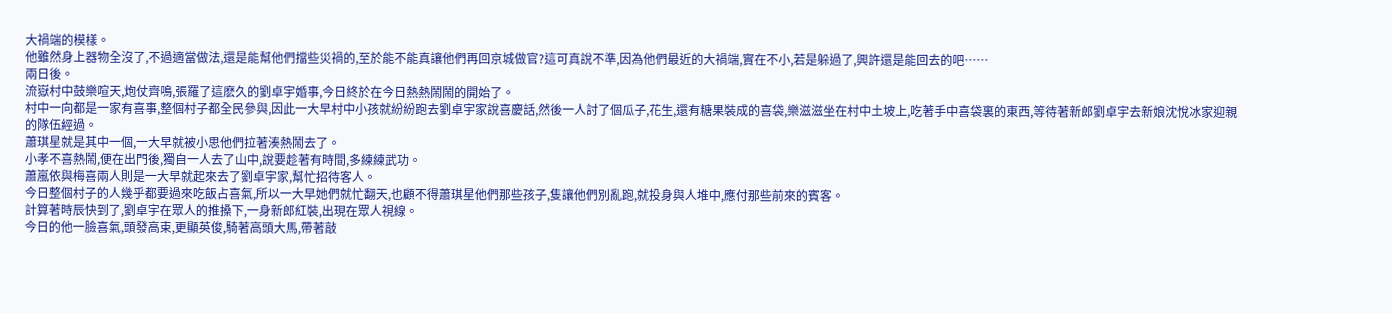大禍端的模樣。
他雖然身上器物全沒了,不過適當做法,還是能幫他們擋些災禍的,至於能不能真讓他們再回京城做官?這可真說不準,因為他們最近的大禍端,實在不小,若是躲過了,興許還是能回去的吧……
兩日後。
流嶽村中鼓樂喧天,炮仗齊鳴,張羅了這麽久的劉卓宇婚事,今日終於在今日熱熱鬧鬧的開始了。
村中一向都是一家有喜事,整個村子都全民參與,因此一大早村中小孩就紛紛跑去劉卓宇家說喜慶話,然後一人討了個瓜子,花生,還有糖果裝成的喜袋,樂滋滋坐在村中土坡上,吃著手中喜袋裏的東西,等待著新郎劉卓宇去新娘沈悅冰家迎親的隊伍經過。
蕭琪星就是其中一個,一大早就被小思他們拉著湊熱鬧去了。
小孝不喜熱鬧,便在出門後,獨自一人去了山中,說要趁著有時間,多練練武功。
蕭嵐依與梅喜兩人則是一大早就起來去了劉卓宇家,幫忙招待客人。
今日整個村子的人幾乎都要過來吃飯占喜氣,所以一大早她們就忙翻天,也顧不得蕭琪星他們那些孩子,隻讓他們別亂跑,就投身與人堆中,應付那些前來的賓客。
計算著時辰快到了,劉卓宇在眾人的推搡下,一身新郎紅裝,出現在眾人視線。
今日的他一臉喜氣,頭發高束,更顯英俊,騎著高頭大馬,帶著敲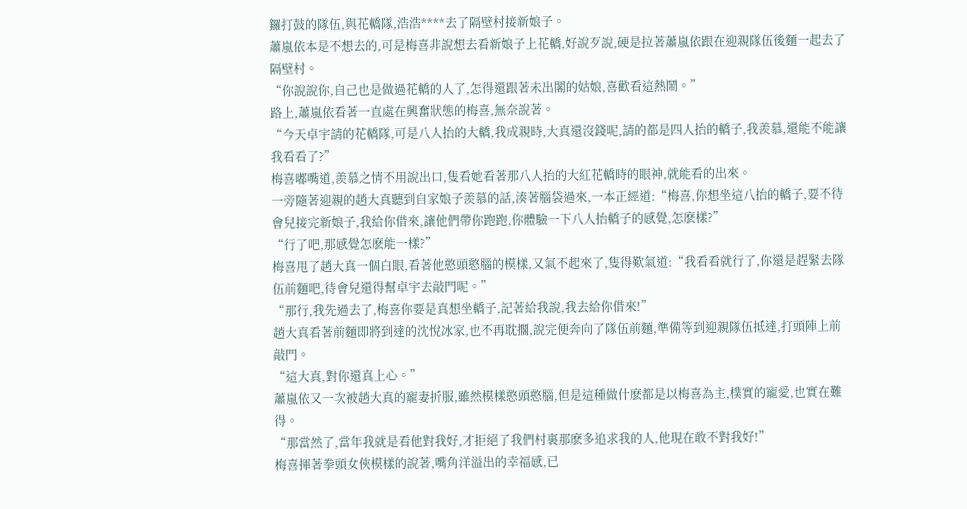鑼打鼓的隊伍,與花轎隊,浩浩****去了隔壁村接新娘子。
蕭嵐依本是不想去的,可是梅喜非說想去看新娘子上花轎,好說歹說,硬是拉著蕭嵐依跟在迎親隊伍後麵一起去了隔壁村。
“你說說你,自己也是做過花轎的人了,怎得還跟著未出閣的姑娘,喜歡看這熱鬧。”
路上,蕭嵐依看著一直處在興奮狀態的梅喜,無奈說著。
“今天卓宇請的花轎隊,可是八人抬的大轎,我成親時,大真還沒錢呢,請的都是四人抬的轎子,我羨慕,還能不能讓我看看了?”
梅喜嘟嘴道,羨慕之情不用說出口,隻看她看著那八人抬的大紅花轎時的眼神,就能看的出來。
一旁隨著迎親的趙大真聽到自家娘子羨慕的話,湊著腦袋過來,一本正經道:“梅喜,你想坐這八抬的轎子,要不待會兒接完新娘子,我給你借來,讓他們帶你跑跑,你體驗一下八人抬轎子的感覺,怎麽樣?”
“行了吧,那感覺怎麽能一樣?”
梅喜甩了趙大真一個白眼,看著他憨頭憨腦的模樣,又氣不起來了,隻得歎氣道:“我看看就行了,你還是趕緊去隊伍前麵吧,待會兒還得幫卓宇去敲門呢。”
“那行,我先過去了,梅喜你要是真想坐轎子,記著給我說,我去給你借來!”
趙大真看著前麵即將到達的沈悅冰家,也不再耽擱,說完便奔向了隊伍前麵,準備等到迎親隊伍抵達,打頭陣上前敲門。
“這大真,對你還真上心。”
蕭嵐依又一次被趙大真的寵妻折服,雖然模樣憨頭憨腦,但是這種做什麽都是以梅喜為主,樸實的寵愛,也實在難得。
“那當然了,當年我就是看他對我好,才拒絕了我們村裏那麽多追求我的人,他現在敢不對我好!”
梅喜揮著拳頭女俠模樣的說著,嘴角洋溢出的幸福感,已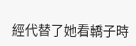經代替了她看轎子時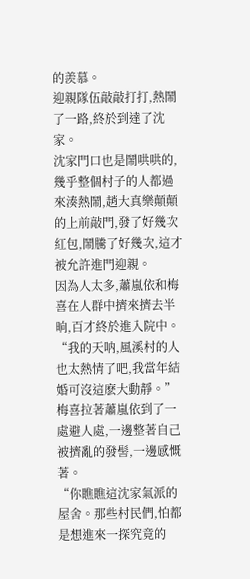的羨慕。
迎親隊伍敲敲打打,熱鬧了一路,終於到達了沈家。
沈家門口也是鬧哄哄的,幾乎整個村子的人都過來湊熱鬧,趙大真樂顛顛的上前敲門,發了好幾次紅包,鬧騰了好幾次,這才被允許進門迎親。
因為人太多,蕭嵐依和梅喜在人群中擠來擠去半晌,百才終於進入院中。
“我的天呐,風溪村的人也太熱情了吧,我當年結婚可沒這麽大動靜。”
梅喜拉著蕭嵐依到了一處避人處,一邊整著自己被擠亂的發髻,一邊感慨著。
“你瞧瞧這沈家氣派的屋舍。那些村民們,怕都是想進來一探究竟的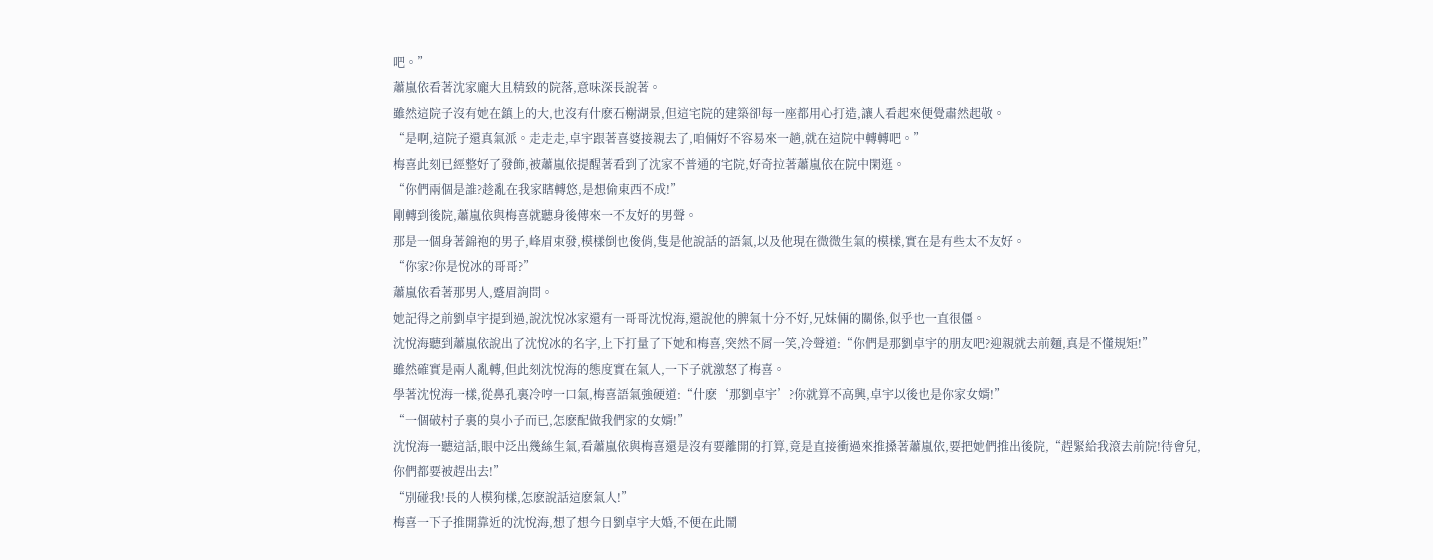吧。”
蕭嵐依看著沈家龐大且精致的院落,意味深長說著。
雖然這院子沒有她在鎮上的大,也沒有什麽石榭湖景,但這宅院的建築卻每一座都用心打造,讓人看起來便覺肅然起敬。
“是啊,這院子還真氣派。走走走,卓宇跟著喜婆接親去了,咱倆好不容易來一趟,就在這院中轉轉吧。”
梅喜此刻已經整好了發飾,被蕭嵐依提醒著看到了沈家不普通的宅院,好奇拉著蕭嵐依在院中閑逛。
“你們兩個是誰?趁亂在我家瞎轉悠,是想偷東西不成!”
剛轉到後院,蕭嵐依與梅喜就聽身後傳來一不友好的男聲。
那是一個身著錦袍的男子,峰眉束發,模樣倒也俊俏,隻是他說話的語氣,以及他現在微微生氣的模樣,實在是有些太不友好。
“你家?你是悅冰的哥哥?”
蕭嵐依看著那男人,蹙眉詢問。
她記得之前劉卓宇提到過,說沈悅冰家還有一哥哥沈悅海,還說他的脾氣十分不好,兄妹倆的關係,似乎也一直很僵。
沈悅海聽到蕭嵐依說出了沈悅冰的名字,上下打量了下她和梅喜,突然不屑一笑,冷聲道:“你們是那劉卓宇的朋友吧?迎親就去前麵,真是不懂規矩!”
雖然確實是兩人亂轉,但此刻沈悅海的態度實在氣人,一下子就激怒了梅喜。
學著沈悅海一樣,從鼻孔裏冷哼一口氣,梅喜語氣強硬道:“什麽‘那劉卓宇’?你就算不高興,卓宇以後也是你家女婿!”
“一個破村子裏的臭小子而已,怎麽配做我們家的女婿!”
沈悅海一聽這話,眼中泛出幾絲生氣,看蕭嵐依與梅喜還是沒有要離開的打算,竟是直接衝過來推搡著蕭嵐依,要把她們推出後院,“趕緊給我滾去前院!待會兒,你們都要被趕出去!”
“別碰我!長的人模狗樣,怎麽說話這麽氣人!”
梅喜一下子推開靠近的沈悅海,想了想今日劉卓宇大婚,不便在此鬧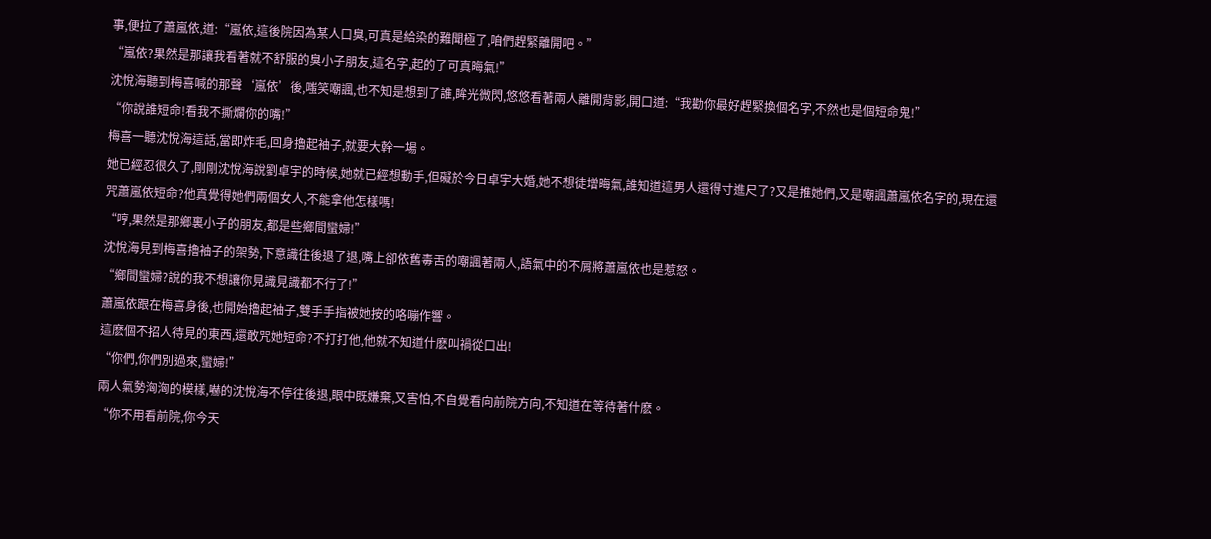事,便拉了蕭嵐依,道:“嵐依,這後院因為某人口臭,可真是給染的難聞極了,咱們趕緊離開吧。”
“嵐依?果然是那讓我看著就不舒服的臭小子朋友,這名字,起的了可真晦氣!”
沈悅海聽到梅喜喊的那聲‘嵐依’後,嗤笑嘲諷,也不知是想到了誰,眸光微閃,悠悠看著兩人離開背影,開口道:“我勸你最好趕緊換個名字,不然也是個短命鬼!”
“你說誰短命!看我不撕爛你的嘴!”
梅喜一聽沈悅海這話,當即炸毛,回身擼起袖子,就要大幹一場。
她已經忍很久了,剛剛沈悅海說劉卓宇的時候,她就已經想動手,但礙於今日卓宇大婚,她不想徒增晦氣,誰知道這男人還得寸進尺了?又是推她們,又是嘲諷蕭嵐依名字的,現在還咒蕭嵐依短命?他真覺得她們兩個女人,不能拿他怎樣嗎!
“哼,果然是那鄉裏小子的朋友,都是些鄉間蠻婦!”
沈悅海見到梅喜擼袖子的架勢,下意識往後退了退,嘴上卻依舊毒舌的嘲諷著兩人,語氣中的不屑將蕭嵐依也是惹怒。
“鄉間蠻婦?說的我不想讓你見識見識都不行了!”
蕭嵐依跟在梅喜身後,也開始擼起袖子,雙手手指被她按的咯嘣作響。
這麽個不招人待見的東西,還敢咒她短命?不打打他,他就不知道什麽叫禍從口出!
“你們,你們別過來,蠻婦!”
兩人氣勢洶洶的模樣,嚇的沈悅海不停往後退,眼中既嫌棄,又害怕,不自覺看向前院方向,不知道在等待著什麽。
“你不用看前院,你今天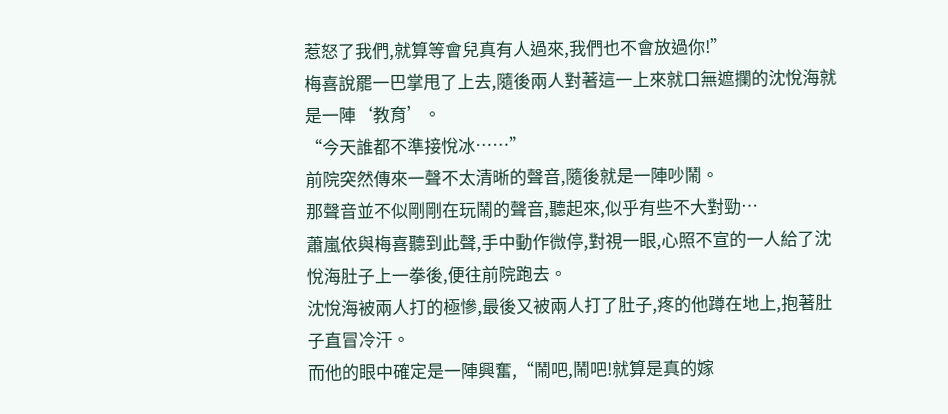惹怒了我們,就算等會兒真有人過來,我們也不會放過你!”
梅喜說罷一巴掌甩了上去,隨後兩人對著這一上來就口無遮攔的沈悅海就是一陣‘教育’。
“今天誰都不準接悅冰……”
前院突然傳來一聲不太清晰的聲音,隨後就是一陣吵鬧。
那聲音並不似剛剛在玩鬧的聲音,聽起來,似乎有些不大對勁…
蕭嵐依與梅喜聽到此聲,手中動作微停,對視一眼,心照不宣的一人給了沈悅海肚子上一拳後,便往前院跑去。
沈悅海被兩人打的極慘,最後又被兩人打了肚子,疼的他蹲在地上,抱著肚子直冒冷汗。
而他的眼中確定是一陣興奮,“鬧吧,鬧吧!就算是真的嫁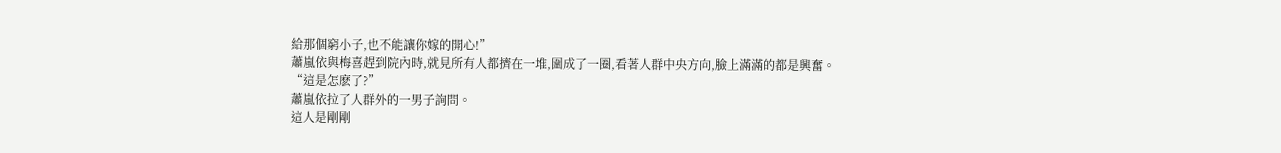給那個窮小子,也不能讓你嫁的開心!”
蕭嵐依與梅喜趕到院內時,就見所有人都擠在一堆,圍成了一圈,看著人群中央方向,臉上滿滿的都是興奮。
“這是怎麽了?”
蕭嵐依拉了人群外的一男子詢問。
這人是剛剛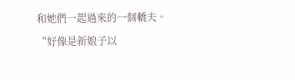和她們一起過來的一個轎夫。
“好像是新娘子以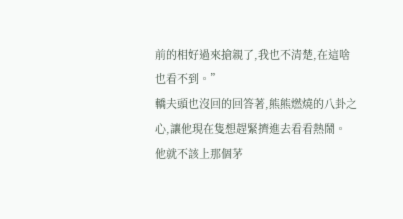前的相好過來搶親了,我也不清楚,在這啥也看不到。”
轎夫頭也沒回的回答著,熊熊燃燒的八卦之心,讓他現在隻想趕緊擠進去看看熱鬧。
他就不該上那個茅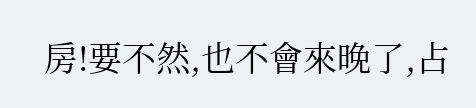房!要不然,也不會來晚了,占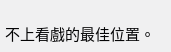不上看戲的最佳位置。